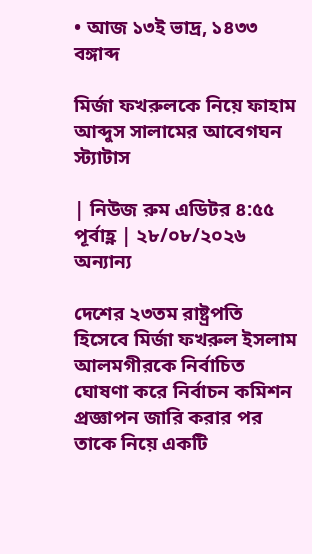• আজ ১৩ই ভাদ্র, ১৪৩৩ বঙ্গাব্দ

মির্জা ফখরুলকে নিয়ে ফাহাম আব্দুস সালামের আবেগঘন স্ট্যাটাস

| নিউজ রুম এডিটর ৪:৫৫ পূর্বাহ্ণ | ২৮/০৮/২০২৬ অন্যান্য

দেশের ২৩তম রাষ্ট্রপতি হিসেবে মির্জা ফখরুল ইসলাম আলমগীরকে নির্বাচিত ঘোষণা করে নির্বাচন কমিশন প্রজ্ঞাপন জারি করার পর তাকে নিয়ে একটি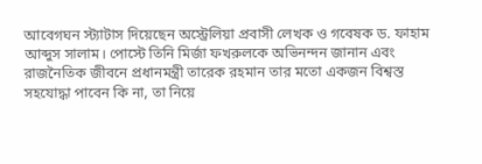আবেগঘন স্ট্যাটাস দিয়েছেন অস্ট্রেলিয়া প্রবাসী লেখক ও গবেষক ড. ফাহাম আব্দুস সালাম। পোস্টে তিনি মির্জা ফখরুলকে অভিনন্দন জানান এবং রাজনৈতিক জীবনে প্রধানমন্ত্রী তারেক রহমান তার মতো একজন বিশ্বস্ত সহযোদ্ধা পাবেন কি না, তা নিয়ে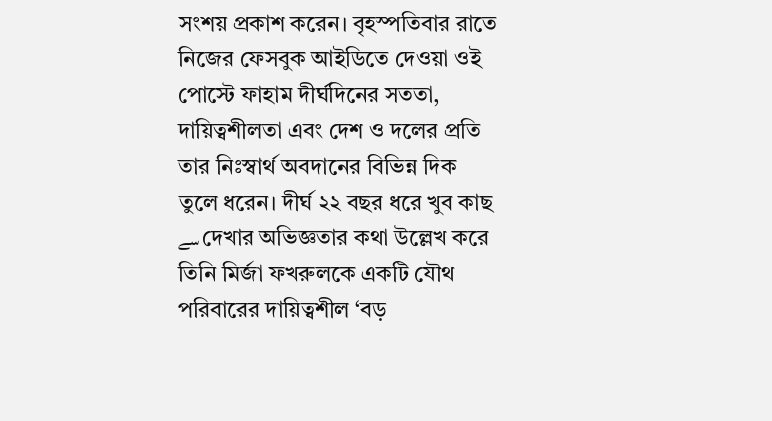সংশয় প্রকাশ করেন। বৃহস্পতিবার রাতে নিজের ফেসবুক আইডিতে দেওয়া ওই পোস্টে ফাহাম দীর্ঘদিনের সততা, দায়িত্বশীলতা এবং দেশ ও দলের প্রতি তার নিঃস্বার্থ অবদানের বিভিন্ন দিক তুলে ধরেন। দীর্ঘ ২২ বছর ধরে খুব কাছ سے দেখার অভিজ্ঞতার কথা উল্লেখ করে তিনি মির্জা ফখরুলকে একটি যৌথ পরিবারের দায়িত্বশীল ‘বড়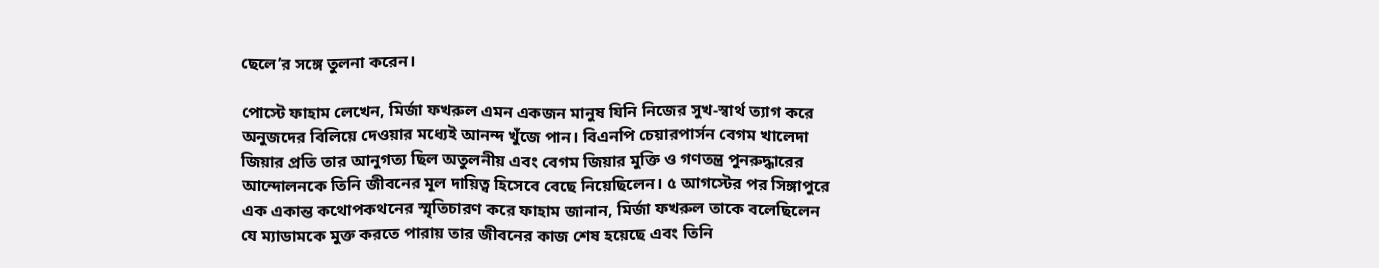ছেলে’র সঙ্গে তুলনা করেন।

পোস্টে ফাহাম লেখেন, মির্জা ফখরুল এমন একজন মানুষ যিনি নিজের সুখ-স্বার্থ ত্যাগ করে অনুজদের বিলিয়ে দেওয়ার মধ্যেই আনন্দ খুঁজে পান। বিএনপি চেয়ারপার্সন বেগম খালেদা জিয়ার প্রতি তার আনুগত্য ছিল অতুলনীয় এবং বেগম জিয়ার মুক্তি ও গণতন্ত্র পুনরুদ্ধারের আন্দোলনকে তিনি জীবনের মূল দায়িত্ব হিসেবে বেছে নিয়েছিলেন। ৫ আগস্টের পর সিঙ্গাপুরে এক একান্ত কথোপকথনের স্মৃতিচারণ করে ফাহাম জানান, মির্জা ফখরুল তাকে বলেছিলেন যে ম্যাডামকে মুক্ত করতে পারায় তার জীবনের কাজ শেষ হয়েছে এবং তিনি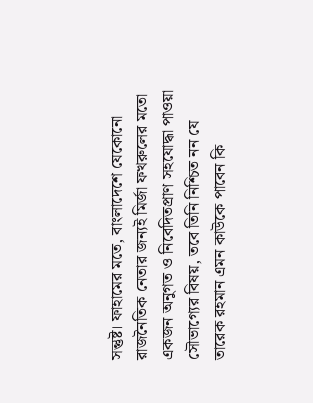সন্তুষ্ট। ফাহামের মতে, বাংলাদেশে যেকোনো রাজনৈতিক নেতার জন্যই মির্জা ফখরুলের মতো একজন অনুগত ও নিবেদিতপ্রাণ সহযোদ্ধা পাওয়া সৌভাগ্যের বিষয়, তবে তিনি নিশ্চিত নন যে তারেক রহমান এমন কাউকে পাবেন কি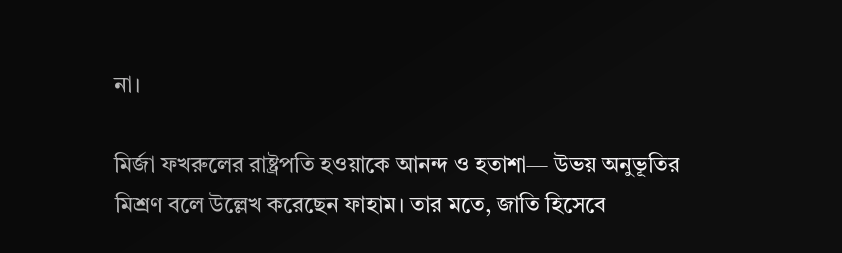না।

মির্জা ফখরুলের রাষ্ট্রপতি হওয়াকে আনন্দ ও হতাশা— উভয় অনুভূতির মিশ্রণ বলে উল্লেখ করেছেন ফাহাম। তার মতে, জাতি হিসেবে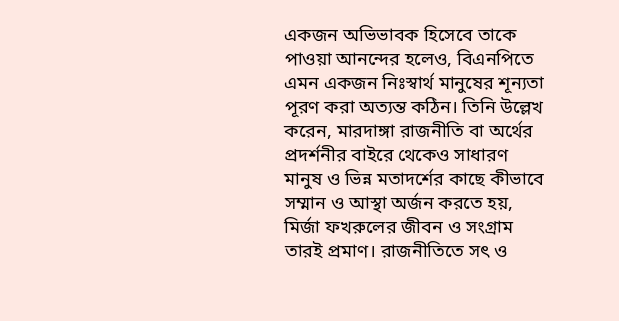একজন অভিভাবক হিসেবে তাকে পাওয়া আনন্দের হলেও, বিএনপিতে এমন একজন নিঃস্বার্থ মানুষের শূন্যতা পূরণ করা অত্যন্ত কঠিন। তিনি উল্লেখ করেন, মারদাঙ্গা রাজনীতি বা অর্থের প্রদর্শনীর বাইরে থেকেও সাধারণ মানুষ ও ভিন্ন মতাদর্শের কাছে কীভাবে সম্মান ও আস্থা অর্জন করতে হয়, মির্জা ফখরুলের জীবন ও সংগ্রাম তারই প্রমাণ। রাজনীতিতে সৎ ও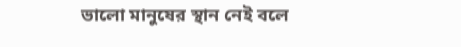ভালো মানুষের স্থান নেই বলে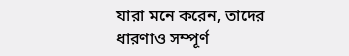যারা মনে করেন, তাদের ধারণাও সম্পূর্ণ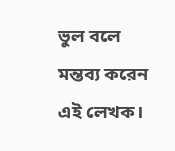ভুল বলে মন্তব্য করেন এই লেখক।